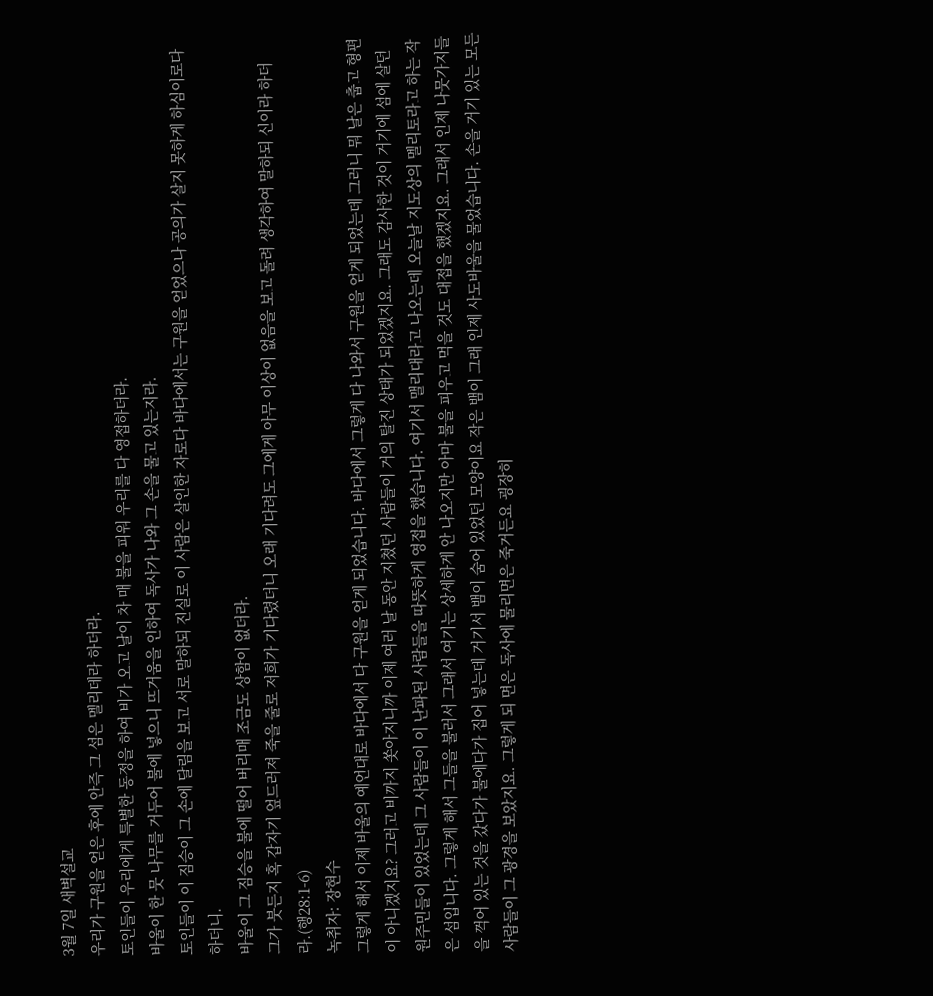3월 7일 새벽설교
우리가 구원을 얻은 후에 안즉 그 섬은 멜리데라 하더라.
토인들이 우리에게 특별한 동정을 하여 비가 오고 날이 차 매 불을 피워 우리를 다 영접하더라.
바울이 한 뭇 나무를 거두어 불에 넣으니 뜨거움을 인하여 독사가 나와 그 손을 물고 있는지라.
토인들이 이 짐승이 그 손에 달림을 보고 서로 말하되 진실로 이 사람은 살인한 자로다 바다에서는 구원을 얻었으나 공의가 살지 못하게 하심이로다 하더니.
바울이 그 짐승을 불에 떨어 버리매 조금도 상함이 없더라.
그가 붓든지 혹 갑자기 엎드러져 죽을 줄로 저희가 기다렸더니 오래 기다려도 그에게 아무 이상이 없음을 보고 돌려 생각하여 말하되 신이라 하더라.(행28:1-6)
녹취자: 장현수
그렇게 해서 이제 바울의 예언대로 바다에서 다 구원을 얻게 되었습니다. 바다에서 그렇게 다 나와서 구원을 얻게 되었는데 그러니 뭐 날은 춥고 형편이 아니겠지요? 그러고 비까지 쏫아지니까 이제 여러 날 동안 지쳤던 사람들이 거의 탈진 상태가 되었겠지요. 그래도 감사한 것이 거기에 섬에 살던 원주민들이 있었는데 그 사람들이 이 난파된 사람들을 따뜻하게 영접을 했습니다. 여기서 맬리대라고 나오는데 오늘날 지도상의 멜리토라고 하는 작은 섬입니다. 그렇게 해서 그들을 불러서 그래서 여기는 상세하게 안 나오지만 아마 불을 피우고 먹을 것도 대접을 했겠지요. 그래서 인제 나뭇가지들을 꺽어 있는 것을 갔다가 불에다가 집어 넣는데 거기서 뱀이 숨어 있었던 모양이요 작은 뱀이 그래 인제 사도바울을 물었습니다. 손을 거기 있는 모든 사람들이 그 광경을 보았지요. 그렇게 되 면은 독사에 물리면은 죽거든요 굉장히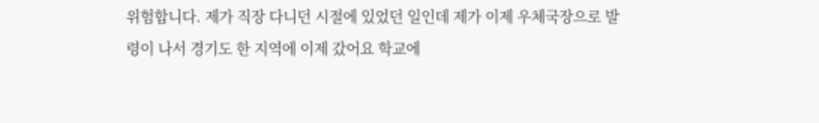위험합니다. 제가 직장 다니던 시절에 있었던 일인데 제가 이제 우체국장으로 발령이 나서 경기도 한 지역에 이제 갔어요 학교에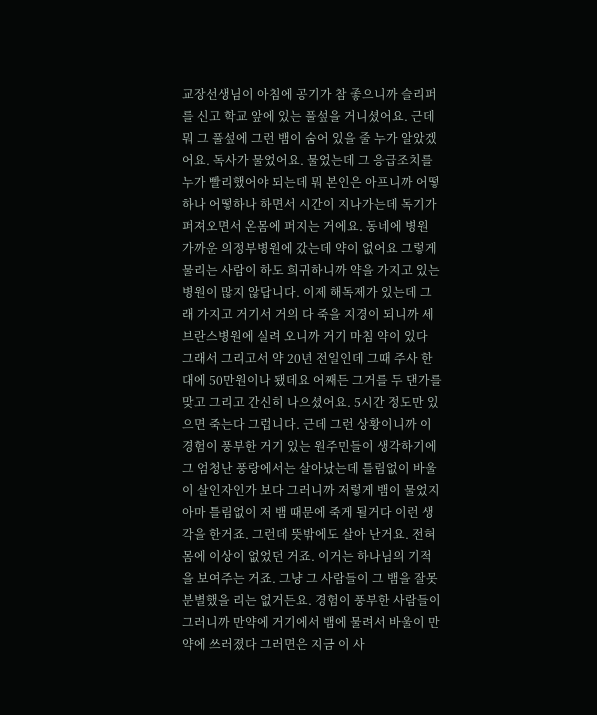교장선생님이 아침에 공기가 참 좋으니까 슬리퍼를 신고 학교 앞에 있는 풀섶을 거니셨어요. 근데 뭐 그 풀섶에 그런 뱀이 숨어 있을 줄 누가 알았겠어요. 독사가 물었어요. 물었는데 그 응급조치를 누가 빨리했어야 되는데 뭐 본인은 아프니까 어떻하나 어떻하나 하면서 시간이 지나가는데 독기가 퍼져오면서 온몸에 퍼지는 거에요. 동네에 병원 가까운 의정부병원에 갔는데 약이 없어요 그렇게 물리는 사람이 하도 희귀하니까 약을 가지고 있는 병원이 많지 않답니다. 이제 해독제가 있는데 그래 가지고 거기서 거의 다 죽을 지경이 되니까 세브란스병원에 실려 오니까 거기 마침 약이 있다 그래서 그리고서 약 20년 전일인데 그때 주사 한대에 50만원이나 됐데요 어째든 그거를 두 댄가를 맞고 그리고 간신히 나으셨어요. 5시간 정도만 있으면 죽는다 그럽니다. 근데 그런 상황이니까 이 경험이 풍부한 거기 있는 원주민들이 생각하기에 그 엄청난 풍랑에서는 살아났는데 틀림없이 바울이 살인자인가 보다 그러니까 저렇게 뱀이 물었지 아마 틀림없이 저 뱀 때문에 죽게 될거다 이런 생각을 한거죠. 그런데 뜻밖에도 살아 난거요. 전혀 몸에 이상이 없었던 거죠. 이거는 하나님의 기적을 보여주는 거죠. 그냥 그 사람들이 그 뱀을 잘못 분별했을 리는 없거든요. 경험이 풍부한 사람들이 그러니까 만약에 거기에서 뱀에 물려서 바울이 만약에 쓰러졌다 그러면은 지금 이 사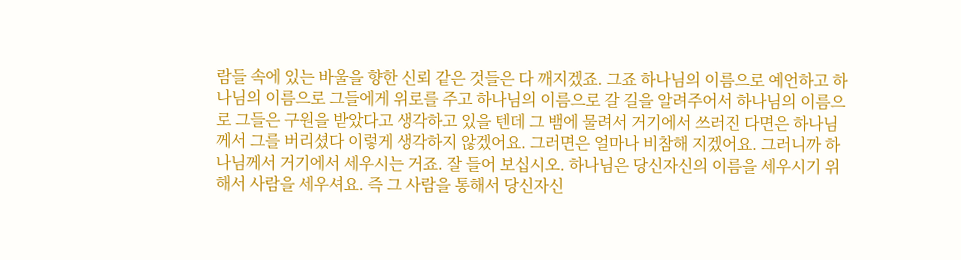람들 속에 있는 바울을 향한 신뢰 같은 것들은 다 깨지겠죠. 그죠 하나님의 이름으로 예언하고 하나님의 이름으로 그들에게 위로를 주고 하나님의 이름으로 갈 길을 알려주어서 하나님의 이름으로 그들은 구원을 받았다고 생각하고 있을 텐데 그 뱀에 물려서 거기에서 쓰러진 다면은 하나님께서 그를 버리셨다 이렇게 생각하지 않겠어요. 그러면은 얼마나 비참해 지겠어요. 그러니까 하나님께서 거기에서 세우시는 거죠. 잘 들어 보십시오. 하나님은 당신자신의 이름을 세우시기 위해서 사람을 세우셔요. 즉 그 사람을 통해서 당신자신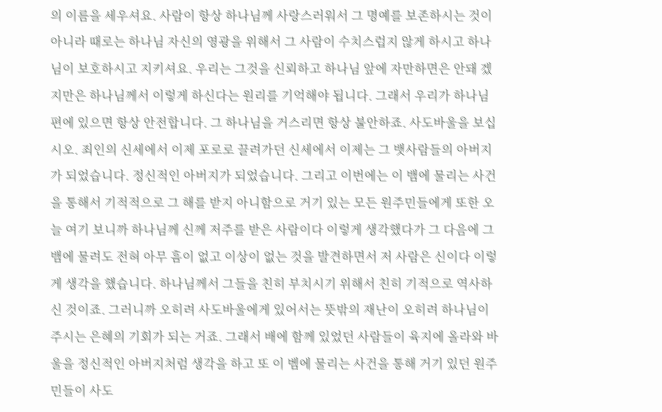의 이름을 세우셔요. 사람이 항상 하나님께 사랑스러워서 그 명예를 보존하시는 것이 아니라 때로는 하나님 자신의 영광을 위해서 그 사람이 수치스럽지 않게 하시고 하나님이 보호하시고 지키셔요. 우리는 그것을 신뢰하고 하나님 앞에 자만하면은 안돼 겠지만은 하나님께서 이렇게 하신다는 원리를 기억해야 됩니다. 그래서 우리가 하나님 편에 있으면 항상 안전합니다. 그 하나님을 거스리면 항상 불안하죠. 사도바울을 보십시오. 죄인의 신세에서 이제 포로로 끌려가던 신세에서 이제는 그 뱃사람들의 아버지가 되었습니다. 정신적인 아버지가 되었습니다. 그리고 이번에는 이 뱀에 물리는 사건을 통해서 기적적으로 그 해를 받지 아니함으로 거기 있는 모든 원주민들에게 또한 오늘 여기 보니까 하나님께 신께 저주를 받은 사람이다 이렇게 생각했다가 그 다음에 그 뱀에 물려도 전혀 아무 흠이 없고 이상이 없는 것을 발견하면서 저 사람은 신이다 이렇게 생각을 했습니다. 하나님께서 그들을 친히 부치시기 위해서 친히 기적으로 역사하신 것이죠. 그러니까 오히려 사도바울에게 있어서는 뜻밖의 재난이 오히려 하나님이 주시는 은혜의 기회가 되는 거죠. 그래서 배에 함께 있었던 사람들이 육지에 올라와 바울을 정신적인 아버지처럼 생각을 하고 또 이 벰에 물리는 사건을 통해 거기 있던 원주민들이 사도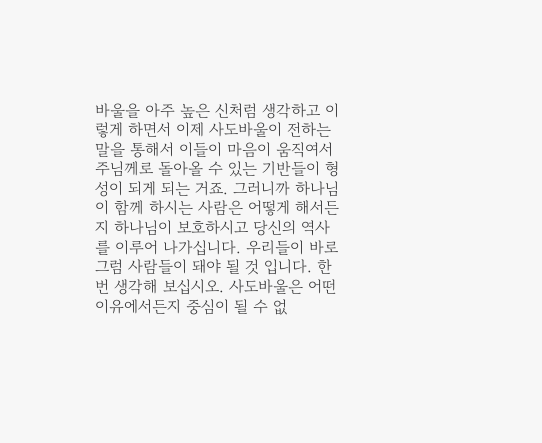바울을 아주 높은 신처럼 생각하고 이렇게 하면서 이제 사도바울이 전하는 말을 통해서 이들이 마음이 움직여서 주님께로 돌아올 수 있는 기반들이 형성이 되게 되는 거죠. 그러니까 하나님이 함께 하시는 사람은 어떻게 해서든지 하나님이 보호하시고 당신의 역사를 이루어 나가십니다. 우리들이 바로 그럼 사람들이 돼야 될 것 입니다. 한번 생각해 보십시오. 사도바울은 어떤 이유에서든지 중심이 될 수 없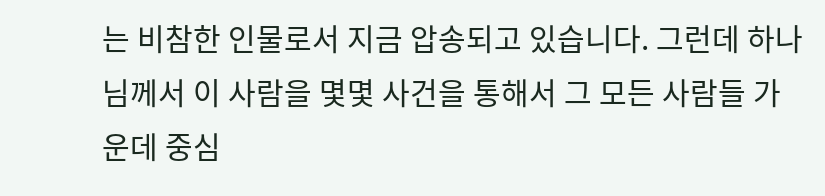는 비참한 인물로서 지금 압송되고 있습니다. 그런데 하나님께서 이 사람을 몇몇 사건을 통해서 그 모든 사람들 가운데 중심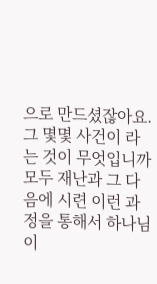으로 만드셨잖아요. 그 몇몇 사건이 라는 것이 무엇입니까 모두 재난과 그 다음에 시련 이런 과정을 통해서 하나님이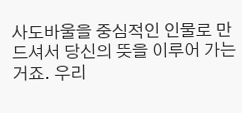사도바울을 중심적인 인물로 만드셔서 당신의 뜻을 이루어 가는 거죠. 우리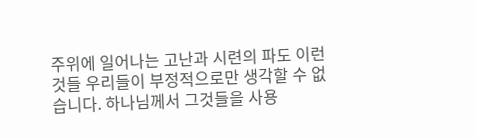주위에 일어나는 고난과 시련의 파도 이런 것들 우리들이 부정적으로만 생각할 수 없습니다. 하나님께서 그것들을 사용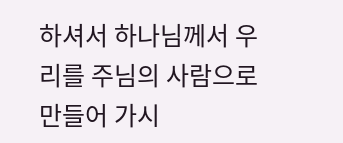하셔서 하나님께서 우리를 주님의 사람으로 만들어 가시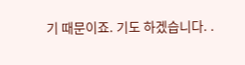기 때문이죠. 기도 하겠습니다. .